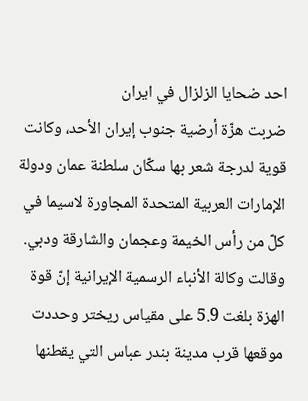احد ضحايا الزلزال في ايران
ضربت هزّة أرضية جنوب إيران الأحد، وكانت قوية لدرجة شعر بها سكّان سلطنة عمان ودولة الإمارات العربية المتحدة المجاورة لاسيما في كلّ من رأس الخيمة وعجمان والشارقة ودبي.
وقالت وكالة الأنباء الرسمية الإيرانية إنّ قوة الهزة بلغت 5.9 على مقياس ريختر وحددت موقعها قرب مدينة بندر عباس التي يقطنها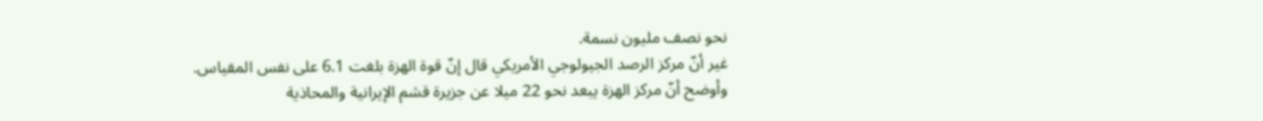نحو نصف مليون نسمة.
غير أنّ مركز الرصد الجيولوجي الأمريكي قال إنّ قوة الهزة بلغت 6.1 على نفس المقياس.
وأوضح أنّ مركز الهزة يبعد نحو 22 ميلا عن جزيرة قشم الإيرانية والمحاذية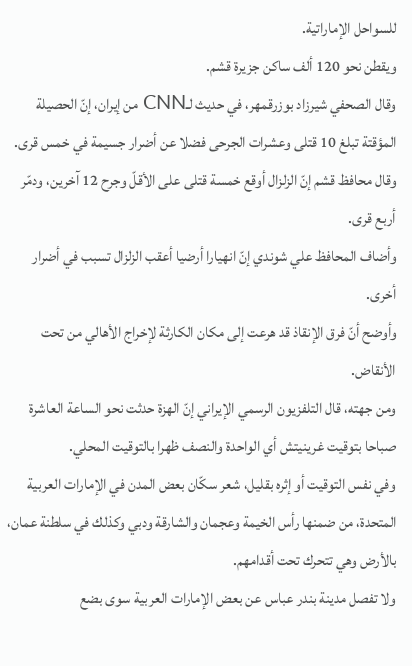للسواحل الإماراتية.
ويقطن نحو 120 ألف ساكن جزيرة قشم.
وقال الصحفي شيرزاد بوزرقمهر، في حديث لـCNN من إيران، إنّ الحصيلة المؤقتة تبلغ 10 قتلى وعشرات الجرحى فضلا عن أضرار جسيمة في خمس قرى.
وقال محافظ قشم إنّ الزلزال أوقع خمسة قتلى على الأقلّ وجرح 12 آخرين، ودمّر أربع قرى.
وأضاف المحافظ علي شوندي إنّ انهيارا أرضيا أعقب الزلزال تسبب في أضرار أخرى.
وأوضح أنّ فرق الإنقاذ قد هرعت إلى مكان الكارثة لإخراج الأهالي من تحت الأنقاض.
ومن جهته، قال التلفزيون الرسمي الإيراني إنّ الهزة حدثت نحو الساعة العاشرة صباحا بتوقيت غرينيتش أي الواحدة والنصف ظهرا بالتوقيت المحلي.
وفي نفس التوقيت أو إثره بقليل، شعر سكّان بعض المدن في الإمارات العربية المتحدة، من ضمنها رأس الخيمة وعجمان والشارقة ودبي وكذلك في سلطنة عمان، بالأرض وهي تتحرك تحت أقدامهم.
ولا تفصل مدينة بندر عباس عن بعض الإمارات العربية سوى بضع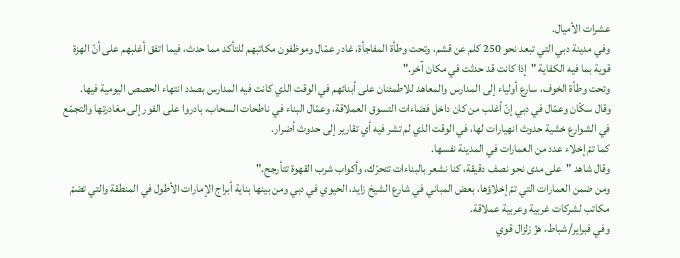عشرات الأميال.
وفي مدينة دبي التي تبعد نحو 250 كلم عن قشم، وتحت وطأة المفاجأة، غادر عمّال وموظفون مكاتبهم للتأكد مما حدث، فيما اتفق أغلبهم على أنّ الهزة قوية بما فيه الكفاية "إذا كانت قد حدثت في مكان آخر."
وتحت وطأة الخوف، سارع أولياء إلى المدارس والمعاهد للاطمئنان على أبنائهم في الوقت الذي كانت فيه المدارس بصدد انتهاء الحصص اليومية فيها.
وقال سكّان وعمّال في دبي إنّ أغلب من كان داخل فضاءات التسوق العملاقة، وعمّال البناء في ناطحات السحاب، بادروا على الفور إلى مغادرتها والتجمّع في الشوارع خشية حدوث انهيارات لها، في الوقت الذي لم تشر فيه أي تقارير إلى حدوث أضرار.
كما تمّ إخلاء عدد من العمارات في المدينة نفسها.
وقال شاهد "على مدى نحو نصف دقيقة، كنا نشعر بالبناءات تتحرّك، وأكواب شرب القهوة تتأرجح."
ومن ضمن العمارات التي تمّ إخلاؤها، بعض المباني في شارع الشيخ زايد، الحيوي في دبي ومن بينها بناية أبراج الإمارات الأطول في المنطقة والتي تضمّ مكاتب لشركات غربية وعربية عملاقة.
وفي فبراير/شباط، هزّ زلزال قوي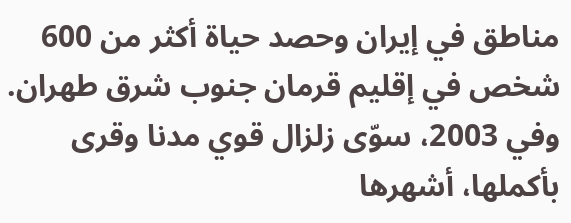مناطق في إيران وحصد حياة أكثر من 600 شخص في إقليم قرمان جنوب شرق طهران.
وفي 2003، سوّى زلزال قوي مدنا وقرى بأكملها، أشهرها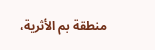منطقة بم الأثرية،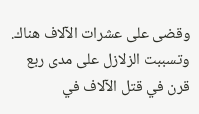وقضى على عشرات الآلاف هناك.
وتسببت الزلازل على مدى ربع قرن في قتل الآلاف في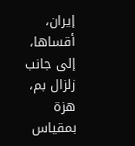إيران، أقساها، إلى جانب زلزال بم، هزة بمقياس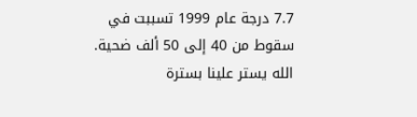7.7 درجة عام 1999 تسببت في سقوط من 40 إلى 50 ألف ضحية.
الله يستر علينا بسترة